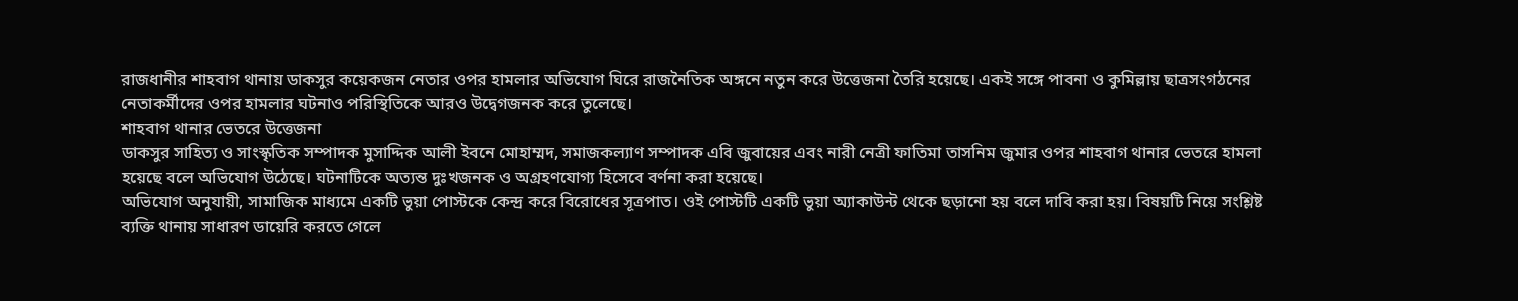রাজধানীর শাহবাগ থানায় ডাকসুর কয়েকজন নেতার ওপর হামলার অভিযোগ ঘিরে রাজনৈতিক অঙ্গনে নতুন করে উত্তেজনা তৈরি হয়েছে। একই সঙ্গে পাবনা ও কুমিল্লায় ছাত্রসংগঠনের নেতাকর্মীদের ওপর হামলার ঘটনাও পরিস্থিতিকে আরও উদ্বেগজনক করে তুলেছে।
শাহবাগ থানার ভেতরে উত্তেজনা
ডাকসুর সাহিত্য ও সাংস্কৃতিক সম্পাদক মুসাদ্দিক আলী ইবনে মোহাম্মদ, সমাজকল্যাণ সম্পাদক এবি জুবায়ের এবং নারী নেত্রী ফাতিমা তাসনিম জুমার ওপর শাহবাগ থানার ভেতরে হামলা হয়েছে বলে অভিযোগ উঠেছে। ঘটনাটিকে অত্যন্ত দুঃখজনক ও অগ্রহণযোগ্য হিসেবে বর্ণনা করা হয়েছে।
অভিযোগ অনুযায়ী, সামাজিক মাধ্যমে একটি ভুয়া পোস্টকে কেন্দ্র করে বিরোধের সূত্রপাত। ওই পোস্টটি একটি ভুয়া অ্যাকাউন্ট থেকে ছড়ানো হয় বলে দাবি করা হয়। বিষয়টি নিয়ে সংশ্লিষ্ট ব্যক্তি থানায় সাধারণ ডায়েরি করতে গেলে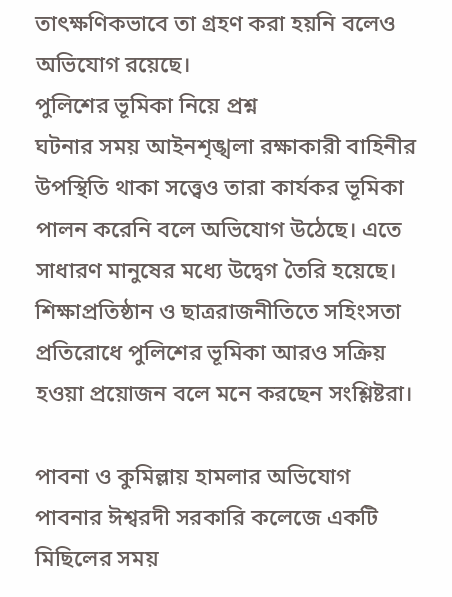তাৎক্ষণিকভাবে তা গ্রহণ করা হয়নি বলেও অভিযোগ রয়েছে।
পুলিশের ভূমিকা নিয়ে প্রশ্ন
ঘটনার সময় আইনশৃঙ্খলা রক্ষাকারী বাহিনীর উপস্থিতি থাকা সত্ত্বেও তারা কার্যকর ভূমিকা পালন করেনি বলে অভিযোগ উঠেছে। এতে সাধারণ মানুষের মধ্যে উদ্বেগ তৈরি হয়েছে। শিক্ষাপ্রতিষ্ঠান ও ছাত্ররাজনীতিতে সহিংসতা প্রতিরোধে পুলিশের ভূমিকা আরও সক্রিয় হওয়া প্রয়োজন বলে মনে করছেন সংশ্লিষ্টরা।

পাবনা ও কুমিল্লায় হামলার অভিযোগ
পাবনার ঈশ্বরদী সরকারি কলেজে একটি মিছিলের সময়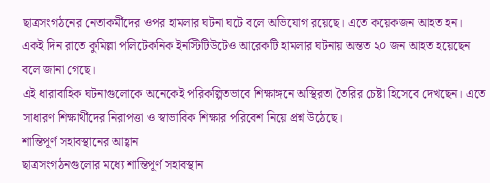ছাত্রসংগঠনের নেতাকর্মীদের ওপর হামলার ঘটনা ঘটে বলে অভিযোগ রয়েছে। এতে কয়েকজন আহত হন। একই দিন রাতে কুমিল্লা পলিটেকনিক ইনস্টিটিউটেও আরেকটি হামলার ঘটনায় অন্তত ২০ জন আহত হয়েছেন বলে জানা গেছে।
এই ধারাবাহিক ঘটনাগুলোকে অনেকেই পরিকল্পিতভাবে শিক্ষাঙ্গনে অস্থিরতা তৈরির চেষ্টা হিসেবে দেখছেন। এতে সাধারণ শিক্ষার্থীদের নিরাপত্তা ও স্বাভাবিক শিক্ষার পরিবেশ নিয়ে প্রশ্ন উঠেছে।
শান্তিপূর্ণ সহাবস্থানের আহ্বান
ছাত্রসংগঠনগুলোর মধ্যে শান্তিপূর্ণ সহাবস্থান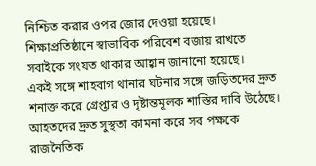নিশ্চিত করার ওপর জোর দেওয়া হয়েছে। শিক্ষাপ্রতিষ্ঠানে স্বাভাবিক পরিবেশ বজায় রাখতে সবাইকে সংযত থাকার আহ্বান জানানো হয়েছে।
একই সঙ্গে শাহবাগ থানার ঘটনার সঙ্গে জড়িতদের দ্রুত শনাক্ত করে গ্রেপ্তার ও দৃষ্টান্তমূলক শাস্তির দাবি উঠেছে। আহতদের দ্রুত সুস্থতা কামনা করে সব পক্ষকে রাজনৈতিক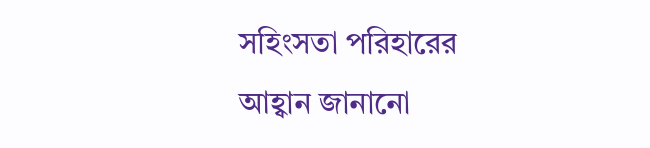সহিংসতা পরিহারের আহ্বান জানানো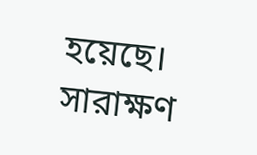হয়েছে।
সারাক্ষণ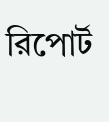রিপোর্ট